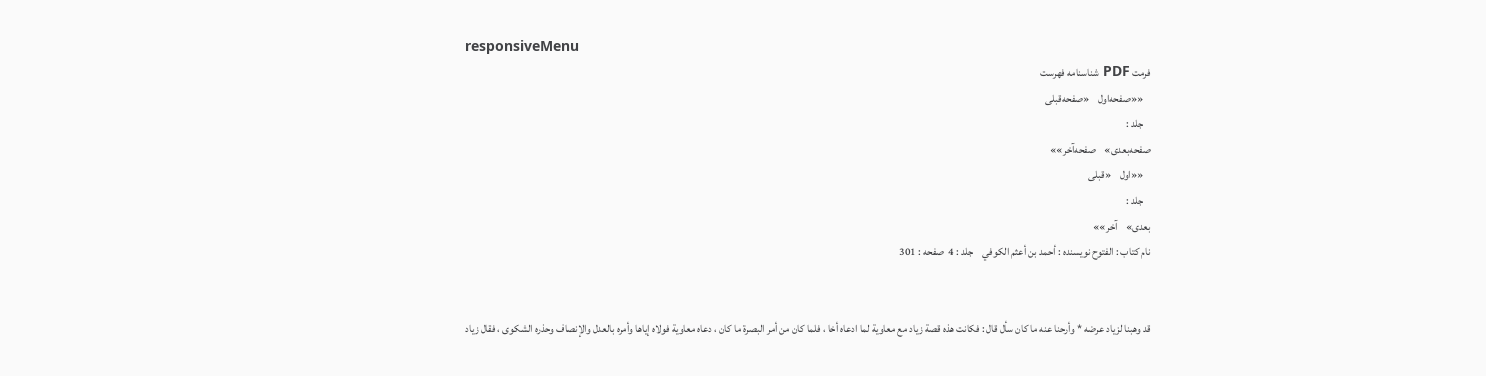responsiveMenu
فرمت PDF شناسنامه فهرست
   ««صفحه‌اول    «صفحه‌قبلی
   جلد :
صفحه‌بعدی»    صفحه‌آخر»»
   ««اول    «قبلی
   جلد :
بعدی»    آخر»»
نام کتاب : الفتوح نویسنده : أحمد بن أعثم الكوفي    جلد : 4  صفحه : 301


قد وهبنا لزياد عرضه * وأرحنا عنه ما كان سأل قال : فكانت هذه قصة زياد مع معاوية لما ادعاه أخا ، فلما كان من أمر البصرة ما كان ، دعاه معاوية فولاه إياها وأمره بالعدل والإنصاف وحذره الشكوى ، فقال زياد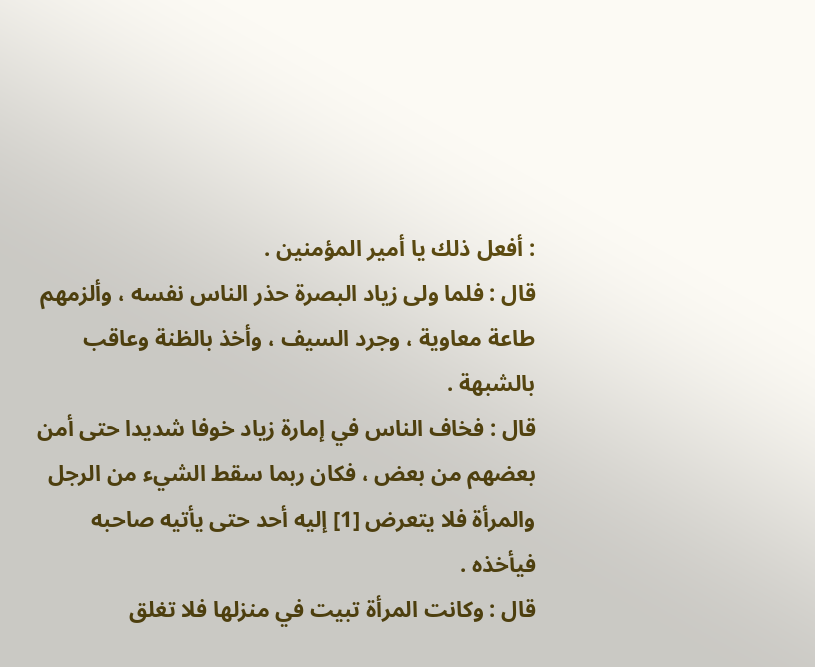: أفعل ذلك يا أمير المؤمنين .
قال : فلما ولى زياد البصرة حذر الناس نفسه ، وألزمهم طاعة معاوية ، وجرد السيف ، وأخذ بالظنة وعاقب بالشبهة .
قال : فخاف الناس في إمارة زياد خوفا شديدا حتى أمن بعضهم من بعض ، فكان ربما سقط الشيء من الرجل والمرأة فلا يتعرض [1] إليه أحد حتى يأتيه صاحبه فيأخذه .
قال : وكانت المرأة تبيت في منزلها فلا تغلق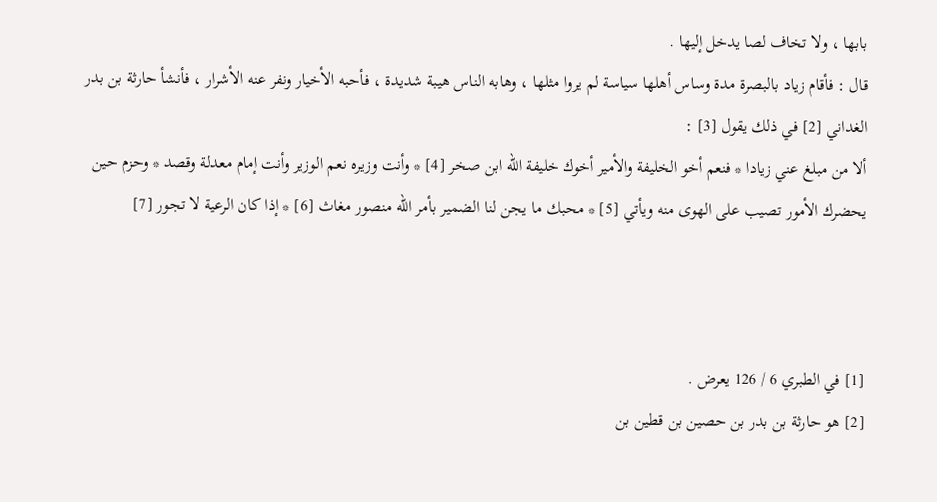بابها ، ولا تخاف لصا يدخل إليها .
قال : فأقام زياد بالبصرة مدة وساس أهلها سياسة لم يروا مثلها ، وهابه الناس هيبة شديدة ، فأحبه الأخيار ونفر عنه الأشرار ، فأنشأ حارثة بن بدر الغداني [2] في ذلك يقول [3] :
ألا من مبلغ عني زيادا * فنعم أخو الخليفة والأمير أخوك خليفة الله ابن صخر [4] * وأنت وزيره نعم الوزير وأنت إمام معدلة وقصد * وحزم حين يحضرك الأمور تصيب على الهوى منه ويأتي [5] * محبك ما يجن لنا الضمير بأمر الله منصور مغاث [6] * إذا كان الرعية لا تجور [7]



[1] في الطبري 6 / 126 يعرض .
[2] هو حارثة بن بدر بن حصين بن قطين بن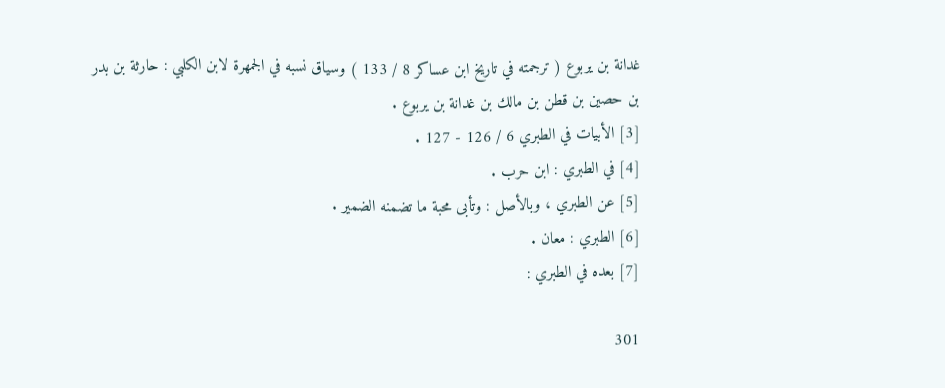غدانة بن يربوع ( ترجمته في تاريخ ابن عساكر 8 / 133 ) وسياق نسبه في الجمهرة لابن الكلبي : حارثة بن بدر بن حصين بن قطن بن مالك بن غدانة بن يربوع .
[3] الأبيات في الطبري 6 / 126 - 127 .
[4] في الطبري : ابن حرب .
[5] عن الطبري ، وبالأصل : وتأبى محبة ما تضمنه الضمير .
[6] الطبري : معان .
[7] بعده في الطبري :

301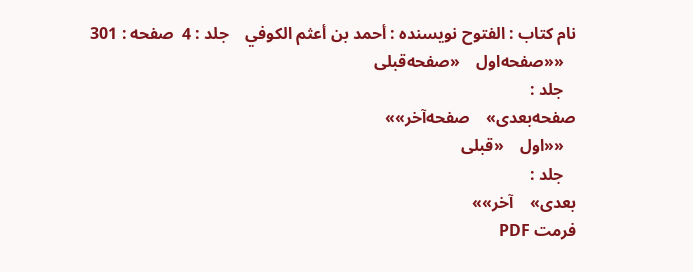نام کتاب : الفتوح نویسنده : أحمد بن أعثم الكوفي    جلد : 4  صفحه : 301
   ««صفحه‌اول    «صفحه‌قبلی
   جلد :
صفحه‌بعدی»    صفحه‌آخر»»
   ««اول    «قبلی
   جلد :
بعدی»    آخر»»
فرمت PDF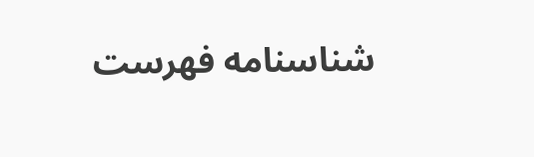شناسنامه فهرست